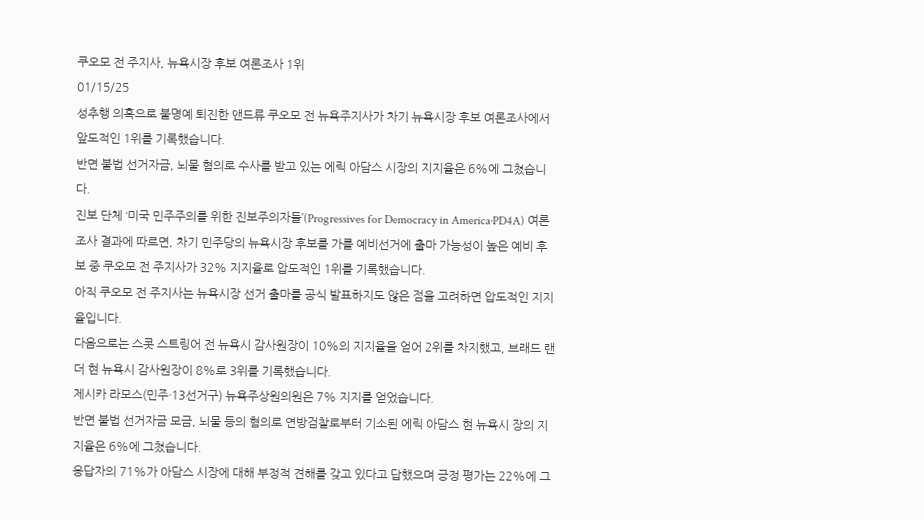쿠오모 전 주지사, 뉴욕시장 후보 여론조사 1위
01/15/25
성추행 의혹으로 불명예 퇴진한 앤드류 쿠오모 전 뉴욕주지사가 차기 뉴욕시장 후보 여론조사에서 앞도적인 1위를 기록했습니다.
반면 불법 선거자금, 뇌물 혐의로 수사를 받고 있는 에릭 아담스 시장의 지지율은 6%에 그쳤습니다.
진보 단체 ‘미국 민주주의를 위한 진보주의자들’(Progressives for Democracy in America·PD4A) 여론조사 결과에 따르면, 차기 민주당의 뉴욕시장 후보를 가를 예비선거에 출마 가능성이 높은 예비 후보 중 쿠오모 전 주지사가 32% 지지율로 압도적인 1위를 기록했습니다.
아직 쿠오모 전 주지사는 뉴욕시장 선거 출마를 공식 발표하지도 않은 점을 고려하면 압도적인 지지율입니다.
다음으로는 스콧 스트링어 전 뉴욕시 감사원장이 10%의 지지율을 얻어 2위를 차지했고, 브래드 랜더 현 뉴욕시 감사원장이 8%로 3위를 기록했습니다.
제시카 라모스(민주·13선거구) 뉴욕주상원의원은 7% 지지를 얻었습니다.
반면 불법 선거자금 모금, 뇌물 등의 혐의로 연방검찰로부터 기소된 에릭 아담스 현 뉴욕시 장의 지지율은 6%에 그쳤습니다.
응답자의 71%가 아담스 시장에 대해 부정적 견해를 갖고 있다고 답했으며 긍정 평가는 22%에 그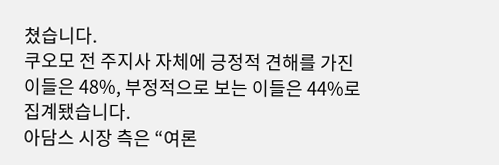쳤습니다.
쿠오모 전 주지사 자체에 긍정적 견해를 가진 이들은 48%, 부정적으로 보는 이들은 44%로 집계됐습니다.
아담스 시장 측은 “여론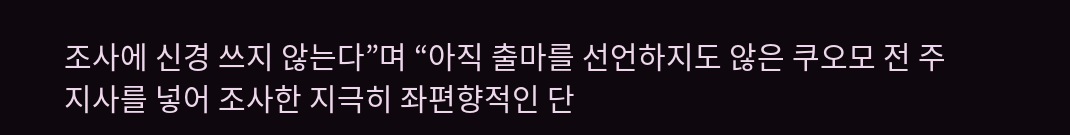조사에 신경 쓰지 않는다”며 “아직 출마를 선언하지도 않은 쿠오모 전 주지사를 넣어 조사한 지극히 좌편향적인 단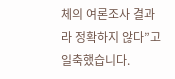체의 여론조사 결과라 정확하지 않다”고 일축했습니다.